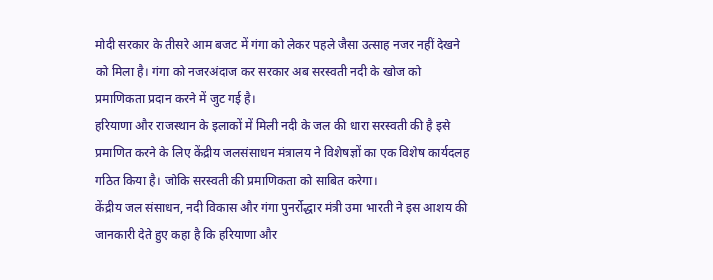मोदी सरकार के तीसरे आम बजट में गंगा को लेकर पहले जैसा उत्साह नजर नहीं देखने को मिला है। गंगा को नजरअंदाज कर सरकार अब सरस्वती नदी के खोज को प्रमाणिकता प्रदान करने में जुट गई है।
हरियाणा और राजस्थान के इलाकों में मिली नदी के जल की धारा सरस्वती की है इसे प्रमाणित करने के लिए केंद्रीय जलसंसाधन मंत्रालय ने विशेषज्ञों का एक विशेष कार्यदलह गठित किया है। जोकि सरस्वती की प्रमाणिकता को साबित करेगा।
केंद्रीय जल संसाधन, नदी विकास और गंगा पुनर्रोद्धार मंत्री उमा भारती ने इस आशय की जानकारी देते हुए कहा है कि हरियाणा और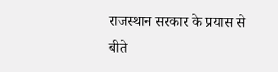राजस्थान सरकार के प्रयास से बीते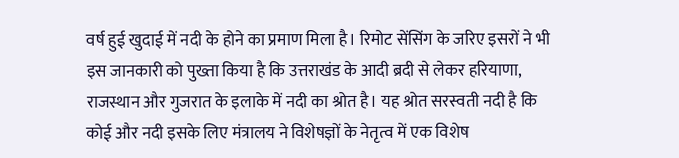वर्ष हुई खुदाई में नदी के होने का प्रमाण मिला है। रिमोट सेंसिंग के जरिए इसरों ने भी इस जानकारी को पुख्ता किया है कि उत्तराखंड के आदी ब्रदी से लेकर हरियाणा, राजस्थान और गुजरात के इलाके में नदी का श्रोत है। यह श्रोत सरस्वती नदी है कि कोई और नदी इसके लिए मंत्रालय ने विशेषज्ञों के नेतृत्व में एक विशेष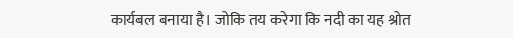कार्यबल बनाया है। जोकि तय करेगा कि नदी का यह श्रोत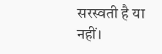सरस्वती है या नहीं।